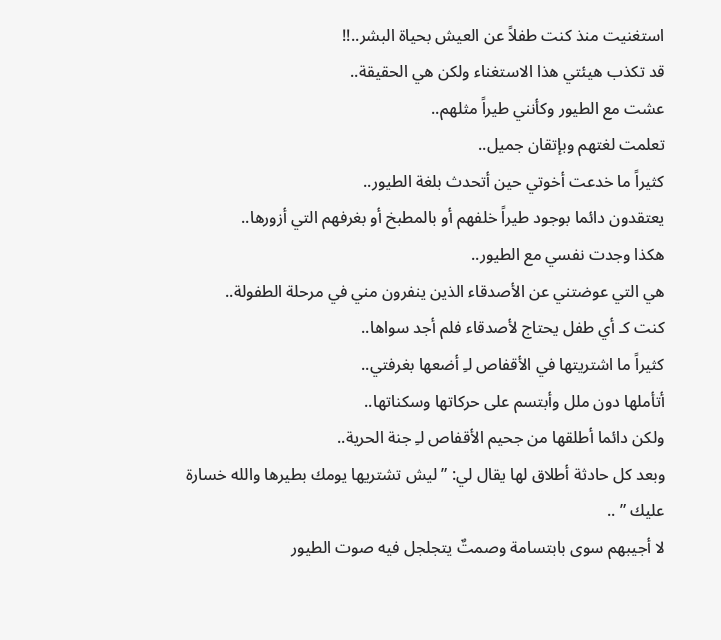استغنيت منذ كنت طفلاً عن العيش بحياة البشر..!!
قد تكذب هيئتي هذا الاستغناء ولكن هي الحقيقة..
عشت مع الطيور وكأنني طيراً مثلهم..
تعلمت لغتهم وبإتقان جميل..
كثيراً ما خدعت أخوتي حين أتحدث بلغة الطيور..
يعتقدون دائما بوجود طيراً خلفهم أو بالمطبخ أو بغرفهم التي أزورها..
هكذا وجدت نفسي مع الطيور..
هي التي عوضتني عن الأصدقاء الذين ينفرون مني في مرحلة الطفولة..
كنت كـ أي طفل يحتاج لأصدقاء فلم أجد سواها..
كثيراً ما اشتريتها في الأقفاص لـِ أضعها بغرفتي..
أتأملها دون ملل وأبتسم على حركاتها وسكناتها..
ولكن دائما أطلقها من جحيم الأقفاص لـِ جنة الحرية..
وبعد كل حادثة أطلاق لها يقال لي: ” ليش تشتريها يومك بطيرها والله خسارة عليك ” ..
لا أجيبهم سوى بابتسامة وصمتٌ يتجلجل فيه صوت الطيور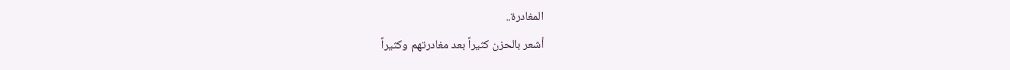المغادرة..
أشعر بالحزن كثيراً بعد مغادرتهم وكثيراً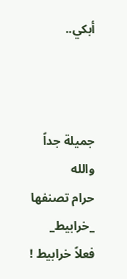أبكي..



جميلة جداً والله
حرام تصنفها _خرابيط_
فعلاً خرابيط !